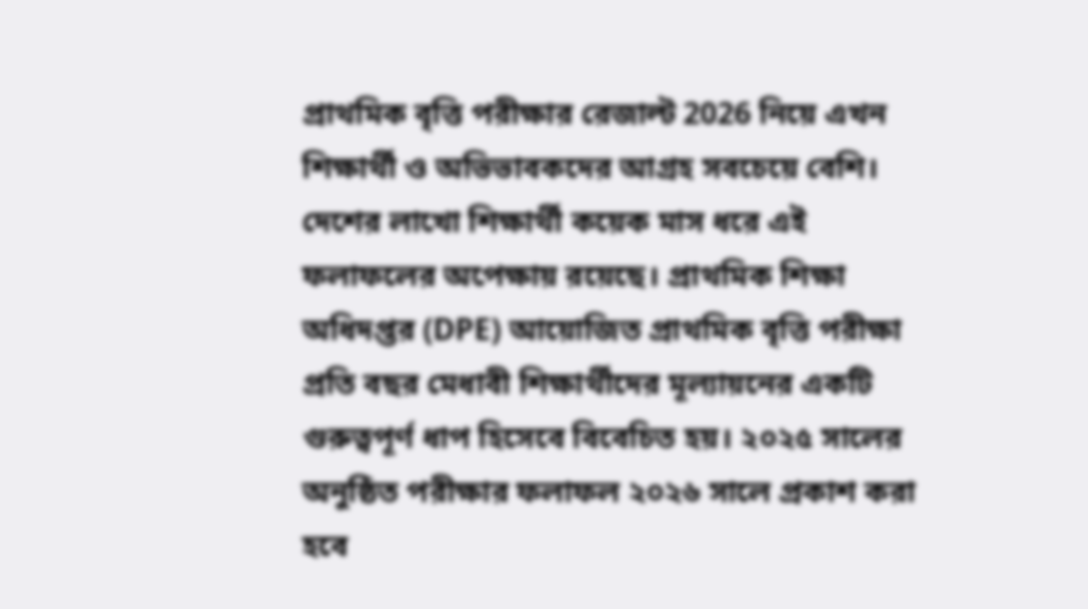প্রাথমিক বৃত্তি পরীক্ষার রেজাল্ট 2026 নিয়ে এখন শিক্ষার্থী ও অভিভাবকদের আগ্রহ সবচেয়ে বেশি। দেশের লাখো শিক্ষার্থী কয়েক মাস ধরে এই ফলাফলের অপেক্ষায় রয়েছে। প্রাথমিক শিক্ষা অধিদপ্তর (DPE) আয়োজিত প্রাথমিক বৃত্তি পরীক্ষা প্রতি বছর মেধাবী শিক্ষার্থীদের মূল্যায়নের একটি গুরুত্বপূর্ণ ধাপ হিসেবে বিবেচিত হয়। ২০২৫ সালের অনুষ্ঠিত পরীক্ষার ফলাফল ২০২৬ সালে প্রকাশ করা হবে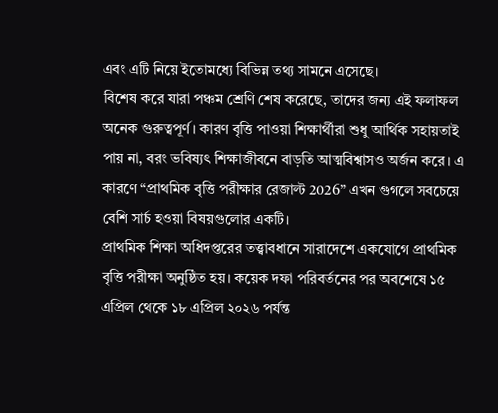এবং এটি নিয়ে ইতোমধ্যে বিভিন্ন তথ্য সামনে এসেছে।
বিশেষ করে যারা পঞ্চম শ্রেণি শেষ করেছে, তাদের জন্য এই ফলাফল অনেক গুরুত্বপূর্ণ। কারণ বৃত্তি পাওয়া শিক্ষার্থীরা শুধু আর্থিক সহায়তাই পায় না, বরং ভবিষ্যৎ শিক্ষাজীবনে বাড়তি আত্মবিশ্বাসও অর্জন করে। এ কারণে “প্রাথমিক বৃত্তি পরীক্ষার রেজাল্ট 2026” এখন গুগলে সবচেয়ে বেশি সার্চ হওয়া বিষয়গুলোর একটি।
প্রাথমিক শিক্ষা অধিদপ্তরের তত্ত্বাবধানে সারাদেশে একযোগে প্রাথমিক বৃত্তি পরীক্ষা অনুষ্ঠিত হয়। কয়েক দফা পরিবর্তনের পর অবশেষে ১৫ এপ্রিল থেকে ১৮ এপ্রিল ২০২৬ পর্যন্ত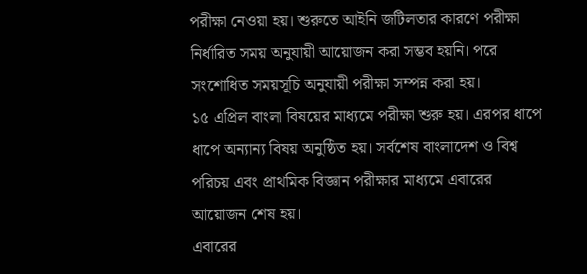পরীক্ষা নেওয়া হয়। শুরুতে আইনি জটিলতার কারণে পরীক্ষা নির্ধারিত সময় অনুযায়ী আয়োজন করা সম্ভব হয়নি। পরে সংশোধিত সময়সূচি অনুযায়ী পরীক্ষা সম্পন্ন করা হয়।
১৫ এপ্রিল বাংলা বিষয়ের মাধ্যমে পরীক্ষা শুরু হয়। এরপর ধাপে ধাপে অন্যান্য বিষয় অনুষ্ঠিত হয়। সর্বশেষ বাংলাদেশ ও বিশ্ব পরিচয় এবং প্রাথমিক বিজ্ঞান পরীক্ষার মাধ্যমে এবারের আয়োজন শেষ হয়।
এবারের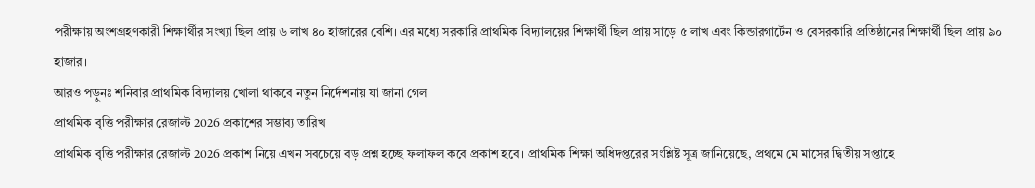পরীক্ষায় অংশগ্রহণকারী শিক্ষার্থীর সংখ্যা ছিল প্রায় ৬ লাখ ৪০ হাজারের বেশি। এর মধ্যে সরকারি প্রাথমিক বিদ্যালয়ের শিক্ষার্থী ছিল প্রায় সাড়ে ৫ লাখ এবং কিন্ডারগার্টেন ও বেসরকারি প্রতিষ্ঠানের শিক্ষার্থী ছিল প্রায় ৯০ হাজার।
আরও পড়ুনঃ শনিবার প্রাথমিক বিদ্যালয় খোলা থাকবে নতুন নির্দেশনায় যা জানা গেল
প্রাথমিক বৃত্তি পরীক্ষার রেজাল্ট 2026 প্রকাশের সম্ভাব্য তারিখ
প্রাথমিক বৃত্তি পরীক্ষার রেজাল্ট 2026 প্রকাশ নিয়ে এখন সবচেয়ে বড় প্রশ্ন হচ্ছে ফলাফল কবে প্রকাশ হবে। প্রাথমিক শিক্ষা অধিদপ্তরের সংশ্লিষ্ট সূত্র জানিয়েছে, প্রথমে মে মাসের দ্বিতীয় সপ্তাহে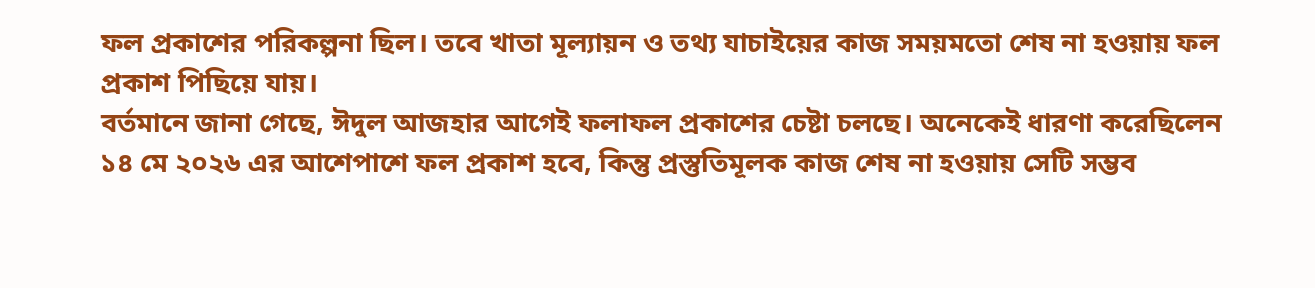ফল প্রকাশের পরিকল্পনা ছিল। তবে খাতা মূল্যায়ন ও তথ্য যাচাইয়ের কাজ সময়মতো শেষ না হওয়ায় ফল প্রকাশ পিছিয়ে যায়।
বর্তমানে জানা গেছে, ঈদুল আজহার আগেই ফলাফল প্রকাশের চেষ্টা চলছে। অনেকেই ধারণা করেছিলেন ১৪ মে ২০২৬ এর আশেপাশে ফল প্রকাশ হবে, কিন্তু প্রস্তুতিমূলক কাজ শেষ না হওয়ায় সেটি সম্ভব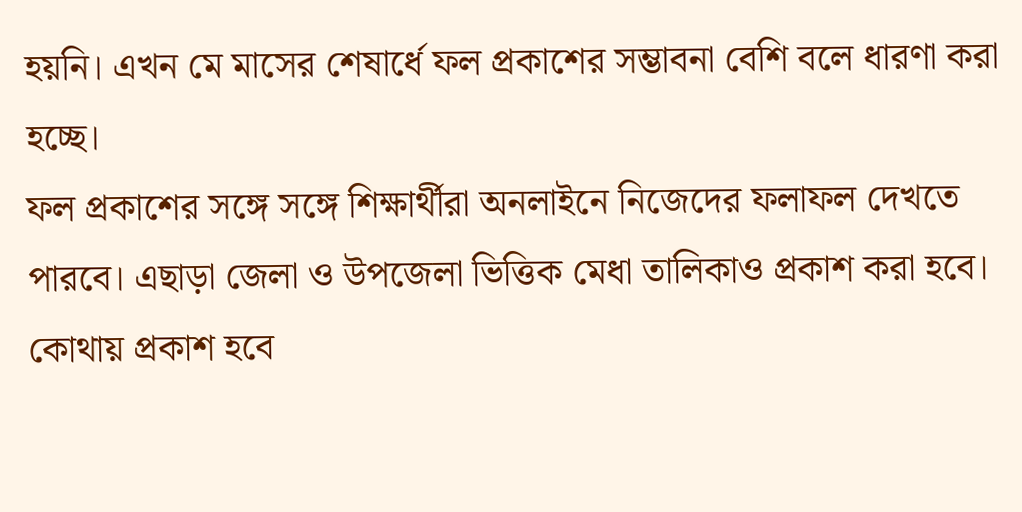হয়নি। এখন মে মাসের শেষার্ধে ফল প্রকাশের সম্ভাবনা বেশি বলে ধারণা করা হচ্ছে।
ফল প্রকাশের সঙ্গে সঙ্গে শিক্ষার্থীরা অনলাইনে নিজেদের ফলাফল দেখতে পারবে। এছাড়া জেলা ও উপজেলা ভিত্তিক মেধা তালিকাও প্রকাশ করা হবে।
কোথায় প্রকাশ হবে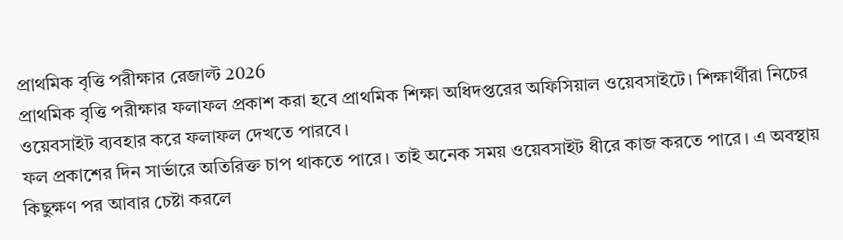প্রাথমিক বৃত্তি পরীক্ষার রেজাল্ট 2026
প্রাথমিক বৃত্তি পরীক্ষার ফলাফল প্রকাশ করা হবে প্রাথমিক শিক্ষা অধিদপ্তরের অফিসিয়াল ওয়েবসাইটে। শিক্ষার্থীরা নিচের ওয়েবসাইট ব্যবহার করে ফলাফল দেখতে পারবে।
ফল প্রকাশের দিন সার্ভারে অতিরিক্ত চাপ থাকতে পারে। তাই অনেক সময় ওয়েবসাইট ধীরে কাজ করতে পারে। এ অবস্থায় কিছুক্ষণ পর আবার চেষ্টা করলে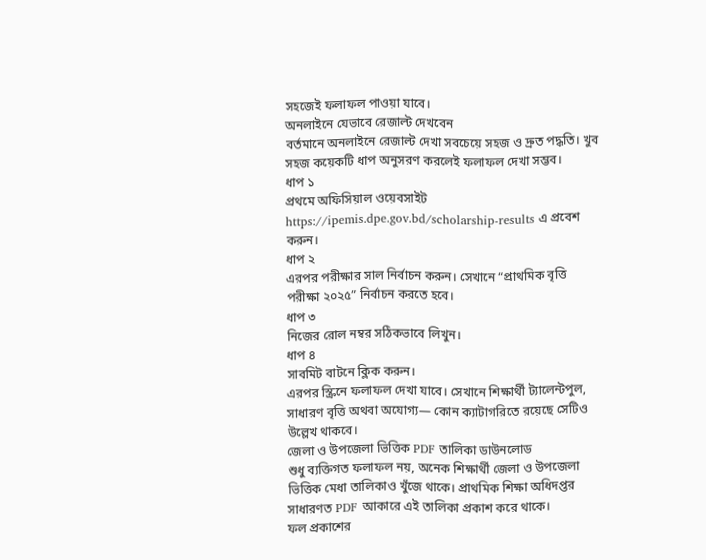সহজেই ফলাফল পাওয়া যাবে।
অনলাইনে যেভাবে রেজাল্ট দেখবেন
বর্তমানে অনলাইনে রেজাল্ট দেখা সবচেয়ে সহজ ও দ্রুত পদ্ধতি। খুব সহজ কয়েকটি ধাপ অনুসরণ করলেই ফলাফল দেখা সম্ভব।
ধাপ ১
প্রথমে অফিসিয়াল ওয়েবসাইট https://ipemis.dpe.gov.bd/scholarship-results এ প্রবেশ করুন।
ধাপ ২
এরপর পরীক্ষার সাল নির্বাচন করুন। সেখানে “প্রাথমিক বৃত্তি পরীক্ষা ২০২৫” নির্বাচন করতে হবে।
ধাপ ৩
নিজের রোল নম্বর সঠিকভাবে লিখুন।
ধাপ ৪
সাবমিট বাটনে ক্লিক করুন।
এরপর স্ক্রিনে ফলাফল দেখা যাবে। সেখানে শিক্ষার্থী ট্যালেন্টপুল, সাধারণ বৃত্তি অথবা অযোগ্য— কোন ক্যাটাগরিতে রয়েছে সেটিও উল্লেখ থাকবে।
জেলা ও উপজেলা ভিত্তিক PDF তালিকা ডাউনলোড
শুধু ব্যক্তিগত ফলাফল নয়, অনেক শিক্ষার্থী জেলা ও উপজেলা ভিত্তিক মেধা তালিকাও খুঁজে থাকে। প্রাথমিক শিক্ষা অধিদপ্তর সাধারণত PDF আকারে এই তালিকা প্রকাশ করে থাকে।
ফল প্রকাশের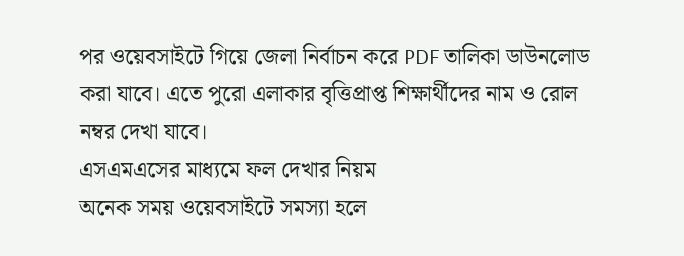পর ওয়েবসাইটে গিয়ে জেলা নির্বাচন করে PDF তালিকা ডাউনলোড করা যাবে। এতে পুরো এলাকার বৃত্তিপ্রাপ্ত শিক্ষার্থীদের নাম ও রোল নম্বর দেখা যাবে।
এসএমএসের মাধ্যমে ফল দেখার নিয়ম
অনেক সময় ওয়েবসাইটে সমস্যা হলে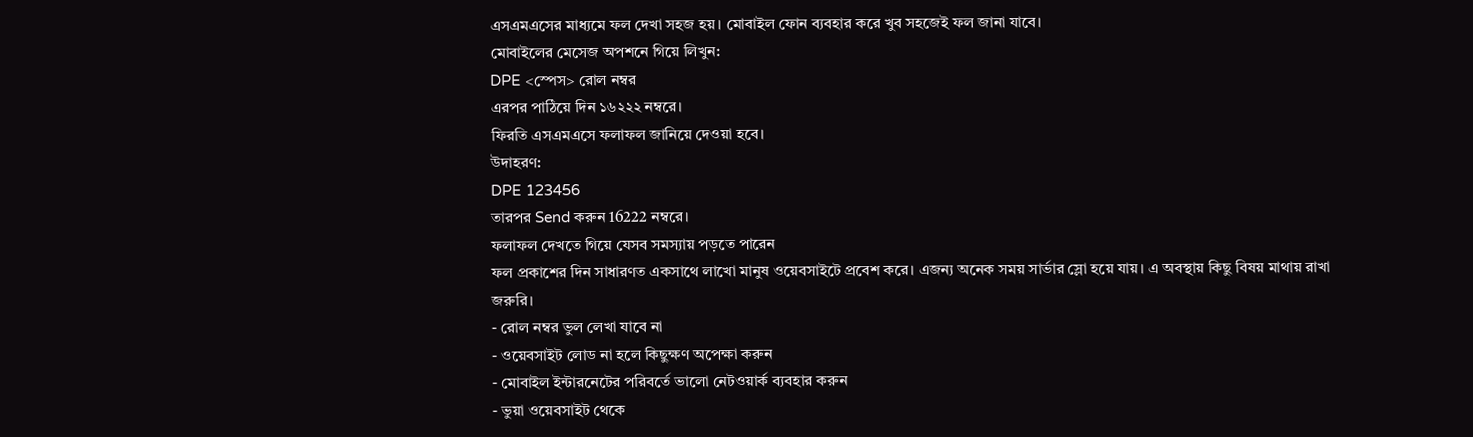এসএমএসের মাধ্যমে ফল দেখা সহজ হয়। মোবাইল ফোন ব্যবহার করে খুব সহজেই ফল জানা যাবে।
মোবাইলের মেসেজ অপশনে গিয়ে লিখুন:
DPE <স্পেস> রোল নম্বর
এরপর পাঠিয়ে দিন ১৬২২২ নম্বরে।
ফিরতি এসএমএসে ফলাফল জানিয়ে দেওয়া হবে।
উদাহরণ:
DPE 123456
তারপর Send করুন 16222 নম্বরে।
ফলাফল দেখতে গিয়ে যেসব সমস্যায় পড়তে পারেন
ফল প্রকাশের দিন সাধারণত একসাথে লাখো মানুষ ওয়েবসাইটে প্রবেশ করে। এজন্য অনেক সময় সার্ভার স্লো হয়ে যায়। এ অবস্থায় কিছু বিষয় মাথায় রাখা জরুরি।
- রোল নম্বর ভুল লেখা যাবে না
- ওয়েবসাইট লোড না হলে কিছুক্ষণ অপেক্ষা করুন
- মোবাইল ইন্টারনেটের পরিবর্তে ভালো নেটওয়ার্ক ব্যবহার করুন
- ভুয়া ওয়েবসাইট থেকে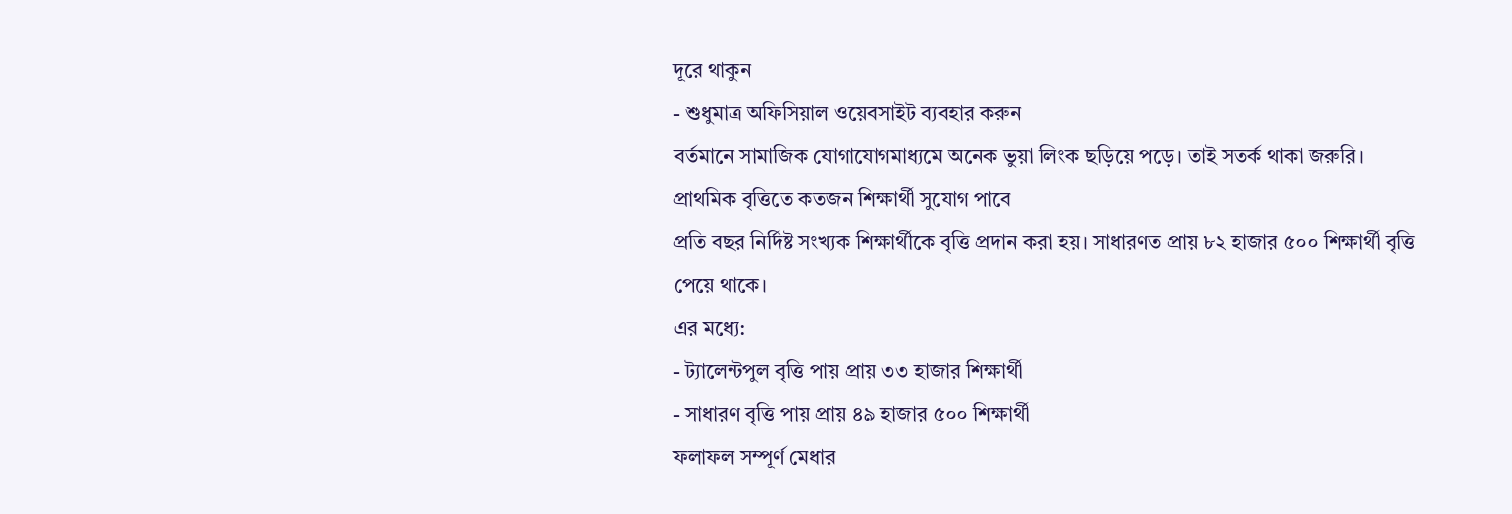দূরে থাকুন
- শুধুমাত্র অফিসিয়াল ওয়েবসাইট ব্যবহার করুন
বর্তমানে সামাজিক যোগাযোগমাধ্যমে অনেক ভুয়া লিংক ছড়িয়ে পড়ে। তাই সতর্ক থাকা জরুরি।
প্রাথমিক বৃত্তিতে কতজন শিক্ষার্থী সুযোগ পাবে
প্রতি বছর নির্দিষ্ট সংখ্যক শিক্ষার্থীকে বৃত্তি প্রদান করা হয়। সাধারণত প্রায় ৮২ হাজার ৫০০ শিক্ষার্থী বৃত্তি পেয়ে থাকে।
এর মধ্যে:
- ট্যালেন্টপুল বৃত্তি পায় প্রায় ৩৩ হাজার শিক্ষার্থী
- সাধারণ বৃত্তি পায় প্রায় ৪৯ হাজার ৫০০ শিক্ষার্থী
ফলাফল সম্পূর্ণ মেধার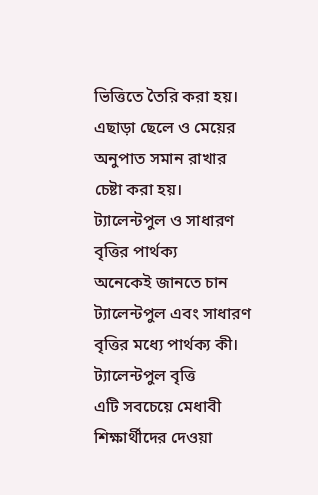ভিত্তিতে তৈরি করা হয়। এছাড়া ছেলে ও মেয়ের অনুপাত সমান রাখার চেষ্টা করা হয়।
ট্যালেন্টপুল ও সাধারণ বৃত্তির পার্থক্য
অনেকেই জানতে চান ট্যালেন্টপুল এবং সাধারণ বৃত্তির মধ্যে পার্থক্য কী।
ট্যালেন্টপুল বৃত্তি
এটি সবচেয়ে মেধাবী শিক্ষার্থীদের দেওয়া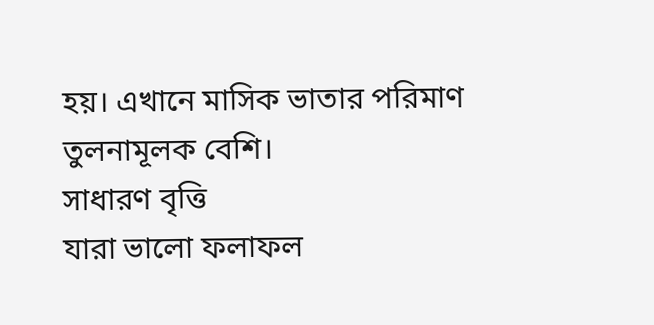হয়। এখানে মাসিক ভাতার পরিমাণ তুলনামূলক বেশি।
সাধারণ বৃত্তি
যারা ভালো ফলাফল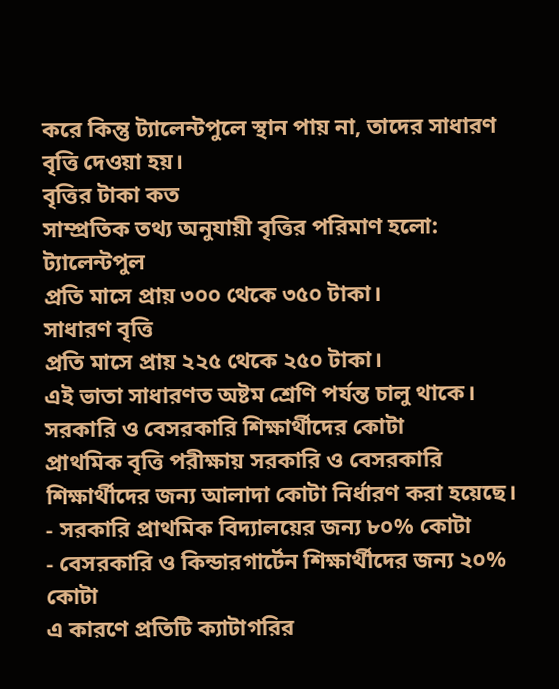করে কিন্তু ট্যালেন্টপুলে স্থান পায় না, তাদের সাধারণ বৃত্তি দেওয়া হয়।
বৃত্তির টাকা কত
সাম্প্রতিক তথ্য অনুযায়ী বৃত্তির পরিমাণ হলো:
ট্যালেন্টপুল
প্রতি মাসে প্রায় ৩০০ থেকে ৩৫০ টাকা।
সাধারণ বৃত্তি
প্রতি মাসে প্রায় ২২৫ থেকে ২৫০ টাকা।
এই ভাতা সাধারণত অষ্টম শ্রেণি পর্যন্ত চালু থাকে।
সরকারি ও বেসরকারি শিক্ষার্থীদের কোটা
প্রাথমিক বৃত্তি পরীক্ষায় সরকারি ও বেসরকারি শিক্ষার্থীদের জন্য আলাদা কোটা নির্ধারণ করা হয়েছে।
- সরকারি প্রাথমিক বিদ্যালয়ের জন্য ৮০% কোটা
- বেসরকারি ও কিন্ডারগার্টেন শিক্ষার্থীদের জন্য ২০% কোটা
এ কারণে প্রতিটি ক্যাটাগরির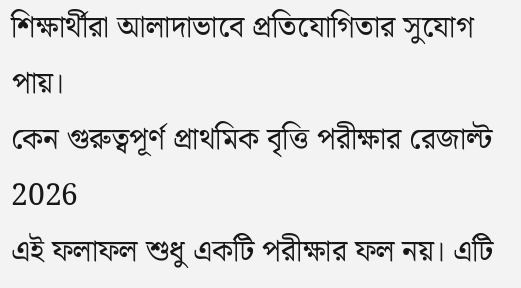শিক্ষার্থীরা আলাদাভাবে প্রতিযোগিতার সুযোগ পায়।
কেন গুরুত্বপূর্ণ প্রাথমিক বৃত্তি পরীক্ষার রেজাল্ট 2026
এই ফলাফল শুধু একটি পরীক্ষার ফল নয়। এটি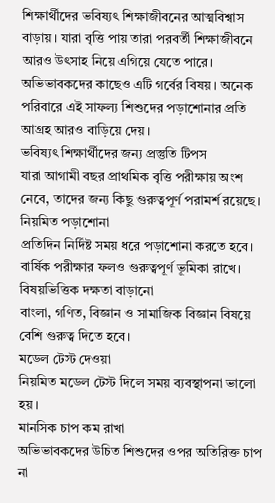শিক্ষার্থীদের ভবিষ্যৎ শিক্ষাজীবনের আত্মবিশ্বাস বাড়ায়। যারা বৃত্তি পায় তারা পরবর্তী শিক্ষাজীবনে আরও উৎসাহ নিয়ে এগিয়ে যেতে পারে।
অভিভাবকদের কাছেও এটি গর্বের বিষয়। অনেক পরিবারে এই সাফল্য শিশুদের পড়াশোনার প্রতি আগ্রহ আরও বাড়িয়ে দেয়।
ভবিষ্যৎ শিক্ষার্থীদের জন্য প্রস্তুতি টিপস
যারা আগামী বছর প্রাথমিক বৃত্তি পরীক্ষায় অংশ নেবে, তাদের জন্য কিছু গুরুত্বপূর্ণ পরামর্শ রয়েছে।
নিয়মিত পড়াশোনা
প্রতিদিন নির্দিষ্ট সময় ধরে পড়াশোনা করতে হবে। বার্ষিক পরীক্ষার ফলও গুরুত্বপূর্ণ ভূমিকা রাখে।
বিষয়ভিত্তিক দক্ষতা বাড়ানো
বাংলা, গণিত, বিজ্ঞান ও সামাজিক বিজ্ঞান বিষয়ে বেশি গুরুত্ব দিতে হবে।
মডেল টেস্ট দেওয়া
নিয়মিত মডেল টেস্ট দিলে সময় ব্যবস্থাপনা ভালো হয়।
মানসিক চাপ কম রাখা
অভিভাবকদের উচিত শিশুদের ওপর অতিরিক্ত চাপ না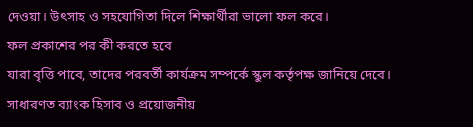দেওয়া। উৎসাহ ও সহযোগিতা দিলে শিক্ষার্থীরা ভালো ফল করে।
ফল প্রকাশের পর কী করতে হবে
যারা বৃত্তি পাবে, তাদের পরবর্তী কার্যক্রম সম্পর্কে স্কুল কর্তৃপক্ষ জানিয়ে দেবে। সাধারণত ব্যাংক হিসাব ও প্রয়োজনীয়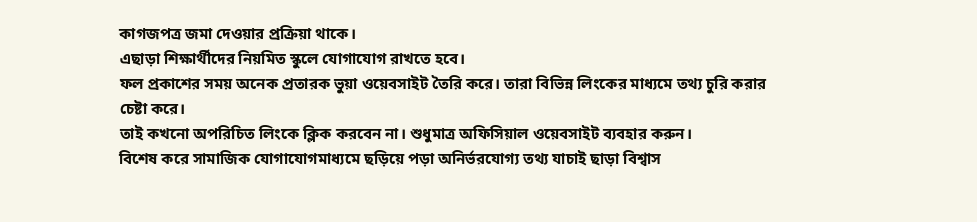কাগজপত্র জমা দেওয়ার প্রক্রিয়া থাকে।
এছাড়া শিক্ষার্থীদের নিয়মিত স্কুলে যোগাযোগ রাখতে হবে।
ফল প্রকাশের সময় অনেক প্রতারক ভুয়া ওয়েবসাইট তৈরি করে। তারা বিভিন্ন লিংকের মাধ্যমে তথ্য চুরি করার চেষ্টা করে।
তাই কখনো অপরিচিত লিংকে ক্লিক করবেন না। শুধুমাত্র অফিসিয়াল ওয়েবসাইট ব্যবহার করুন।
বিশেষ করে সামাজিক যোগাযোগমাধ্যমে ছড়িয়ে পড়া অনির্ভরযোগ্য তথ্য যাচাই ছাড়া বিশ্বাস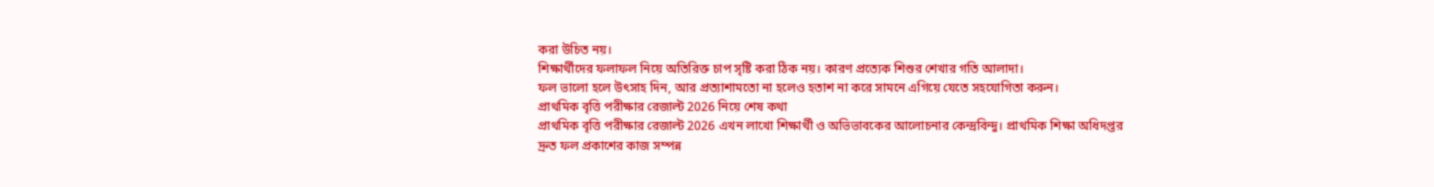করা উচিত নয়।
শিক্ষার্থীদের ফলাফল নিয়ে অতিরিক্ত চাপ সৃষ্টি করা ঠিক নয়। কারণ প্রত্যেক শিশুর শেখার গতি আলাদা।
ফল ভালো হলে উৎসাহ দিন, আর প্রত্যাশামতো না হলেও হতাশ না করে সামনে এগিয়ে যেতে সহযোগিতা করুন।
প্রাথমিক বৃত্তি পরীক্ষার রেজাল্ট 2026 নিয়ে শেষ কথা
প্রাথমিক বৃত্তি পরীক্ষার রেজাল্ট 2026 এখন লাখো শিক্ষার্থী ও অভিভাবকের আলোচনার কেন্দ্রবিন্দু। প্রাথমিক শিক্ষা অধিদপ্তর দ্রুত ফল প্রকাশের কাজ সম্পন্ন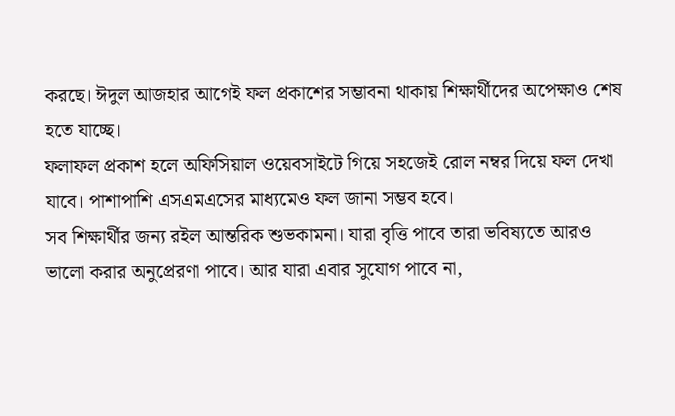করছে। ঈদুল আজহার আগেই ফল প্রকাশের সম্ভাবনা থাকায় শিক্ষার্থীদের অপেক্ষাও শেষ হতে যাচ্ছে।
ফলাফল প্রকাশ হলে অফিসিয়াল ওয়েবসাইটে গিয়ে সহজেই রোল নম্বর দিয়ে ফল দেখা যাবে। পাশাপাশি এসএমএসের মাধ্যমেও ফল জানা সম্ভব হবে।
সব শিক্ষার্থীর জন্য রইল আন্তরিক শুভকামনা। যারা বৃত্তি পাবে তারা ভবিষ্যতে আরও ভালো করার অনুপ্রেরণা পাবে। আর যারা এবার সুযোগ পাবে না,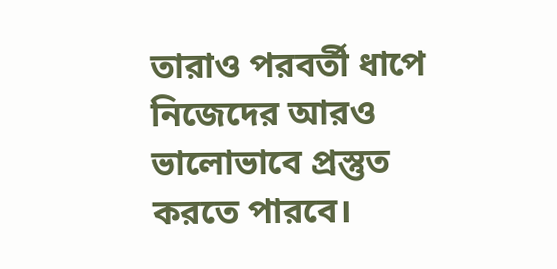তারাও পরবর্তী ধাপে নিজেদের আরও ভালোভাবে প্রস্তুত করতে পারবে।